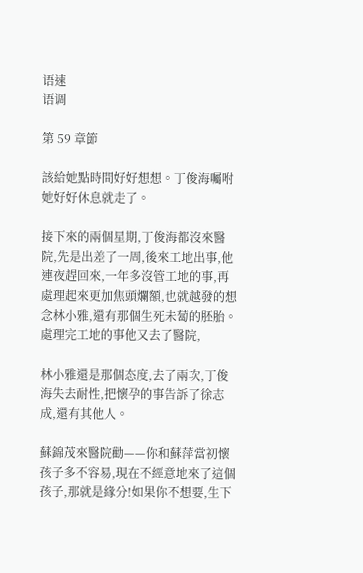语速
语调

第 59 章節

該給她點時間好好想想。丁俊海囑咐她好好休息就走了。

接下來的兩個星期,丁俊海都沒來醫院,先是出差了一周,後來工地出事,他連夜趕回來,一年多沒管工地的事,再處理起來更加焦頭爛額,也就越發的想念林小雅,還有那個生死未蔔的胚胎。處理完工地的事他又去了醫院,

林小雅還是那個态度,去了兩次,丁俊海失去耐性,把懷孕的事告訴了徐志成,還有其他人。

蘇錦茂來醫院勸——你和蘇萍當初懷孩子多不容易,現在不經意地來了這個孩子,那就是緣分!如果你不想要,生下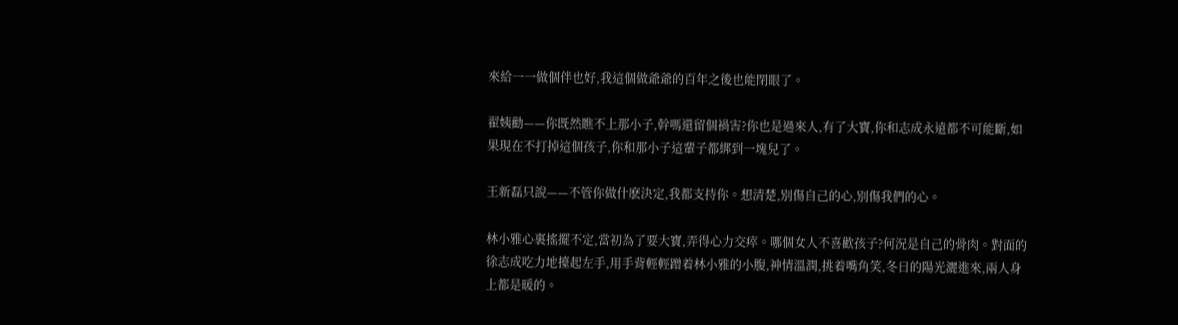來給一一做個伴也好,我這個做爺爺的百年之後也能閉眼了。

翟姨勸——你既然瞧不上那小子,幹嗎還留個禍害?你也是過來人,有了大寶,你和志成永遠都不可能斷,如果現在不打掉這個孩子,你和那小子這輩子都綁到一塊兒了。

王新磊只說——不管你做什麽決定,我都支持你。想清楚,別傷自己的心,別傷我們的心。

林小雅心裏搖擺不定,當初為了要大寶,弄得心力交瘁。哪個女人不喜歡孩子?何況是自己的骨肉。對面的徐志成吃力地擡起左手,用手背輕輕蹭着林小雅的小腹,神情溫潤,挑着嘴角笑,冬日的陽光灑進來,兩人身上都是暖的。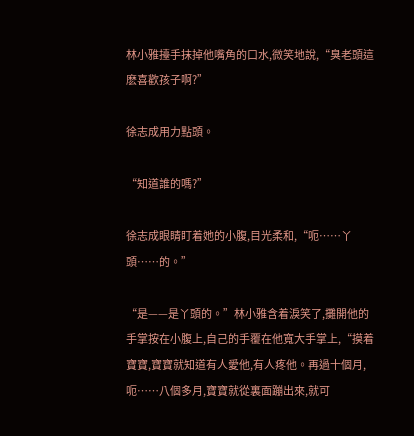林小雅擡手抹掉他嘴角的口水,微笑地說,“臭老頭這麽喜歡孩子啊?”

徐志成用力點頭。

“知道誰的嗎?”

徐志成眼睛盯着她的小腹,目光柔和,“呃……丫頭……的。”

“是——是丫頭的。”林小雅含着淚笑了,攤開他的手掌按在小腹上,自己的手覆在他寬大手掌上,“摸着寶寶,寶寶就知道有人愛他,有人疼他。再過十個月,呃……八個多月,寶寶就從裏面蹦出來,就可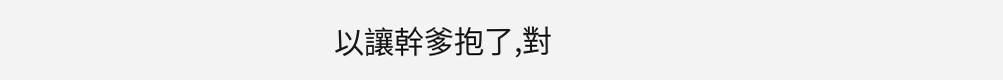以讓幹爹抱了,對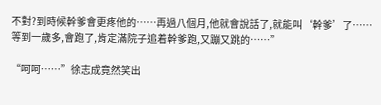不對?到時候幹爹會更疼他的……再過八個月,他就會說話了,就能叫‘幹爹’了……等到一歲多,會跑了,肯定滿院子追着幹爹跑,又蹦又跳的……”

“呵呵……”徐志成竟然笑出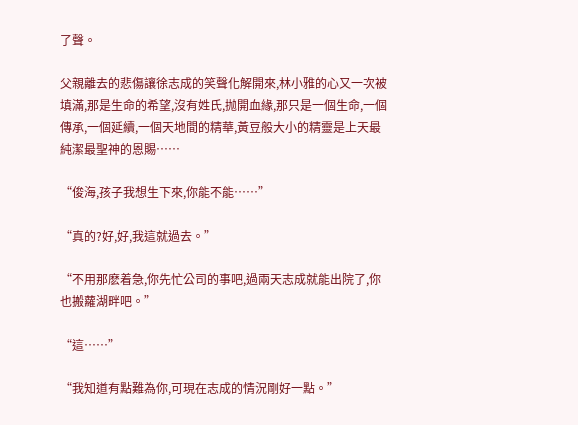了聲。

父親離去的悲傷讓徐志成的笑聲化解開來,林小雅的心又一次被填滿,那是生命的希望,沒有姓氏,抛開血緣,那只是一個生命,一個傳承,一個延續,一個天地間的精華,黃豆般大小的精靈是上天最純潔最聖神的恩賜……

“俊海,孩子我想生下來,你能不能……”

“真的?好,好,我這就過去。”

“不用那麽着急,你先忙公司的事吧,過兩天志成就能出院了,你也搬蘿湖畔吧。”

“這……”

“我知道有點難為你,可現在志成的情況剛好一點。”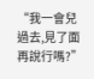“我一會兒過去,見了面再說行嗎?”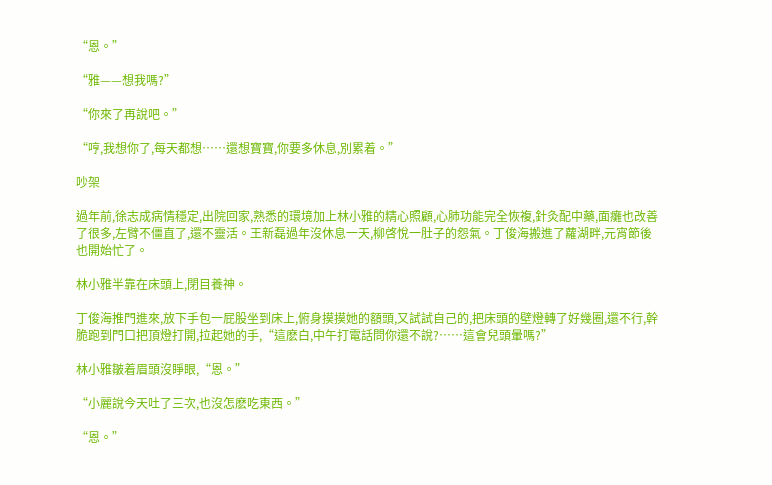“恩。”

“雅——想我嗎?”

“你來了再說吧。”

“哼,我想你了,每天都想……還想寶寶,你要多休息,別累着。”

吵架

過年前,徐志成病情穩定,出院回家,熟悉的環境加上林小雅的精心照顧,心肺功能完全恢複,針灸配中藥,面癱也改善了很多,左臂不僵直了,還不靈活。王新磊過年沒休息一天,柳啓悅一肚子的怨氣。丁俊海搬進了蘿湖畔,元宵節後也開始忙了。

林小雅半靠在床頭上,閉目養神。

丁俊海推門進來,放下手包一屁股坐到床上,俯身摸摸她的額頭,又試試自己的,把床頭的壁燈轉了好幾圈,還不行,幹脆跑到門口把頂燈打開,拉起她的手,“這麽白,中午打電話問你還不說?……這會兒頭暈嗎?”

林小雅皺着眉頭沒睜眼,“恩。”

“小麗說今天吐了三次,也沒怎麽吃東西。”

“恩。”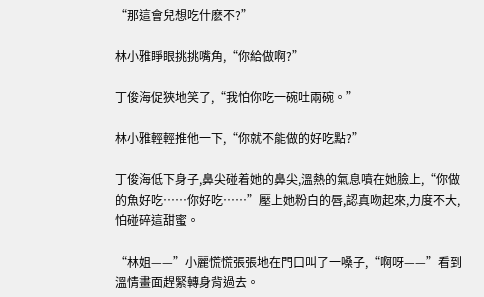“那這會兒想吃什麽不?”

林小雅睜眼挑挑嘴角,“你給做啊?”

丁俊海促狹地笑了,“我怕你吃一碗吐兩碗。”

林小雅輕輕推他一下,“你就不能做的好吃點?”

丁俊海低下身子,鼻尖碰着她的鼻尖,溫熱的氣息噴在她臉上,“你做的魚好吃……你好吃……”壓上她粉白的唇,認真吻起來,力度不大,怕碰碎這甜蜜。

“林姐——”小麗慌慌張張地在門口叫了一嗓子,“啊呀——”看到溫情畫面趕緊轉身背過去。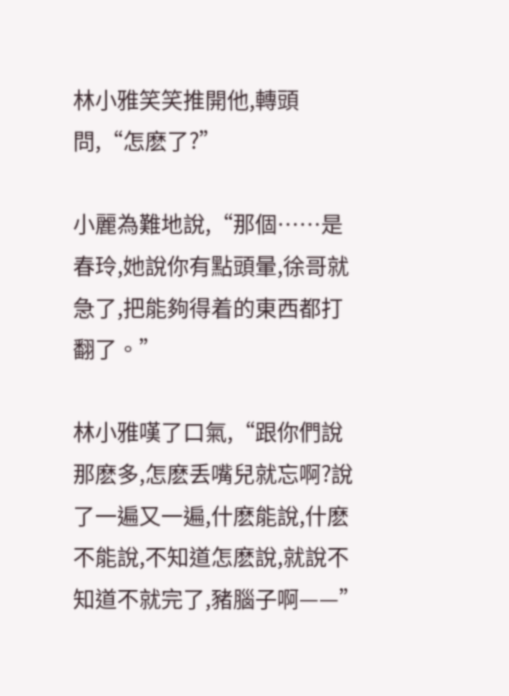林小雅笑笑推開他,轉頭問,“怎麽了?”

小麗為難地說,“那個……是春玲,她說你有點頭暈,徐哥就急了,把能夠得着的東西都打翻了。”

林小雅嘆了口氣,“跟你們說那麽多,怎麽丢嘴兒就忘啊?說了一遍又一遍,什麽能說,什麽不能說,不知道怎麽說,就說不知道不就完了,豬腦子啊——”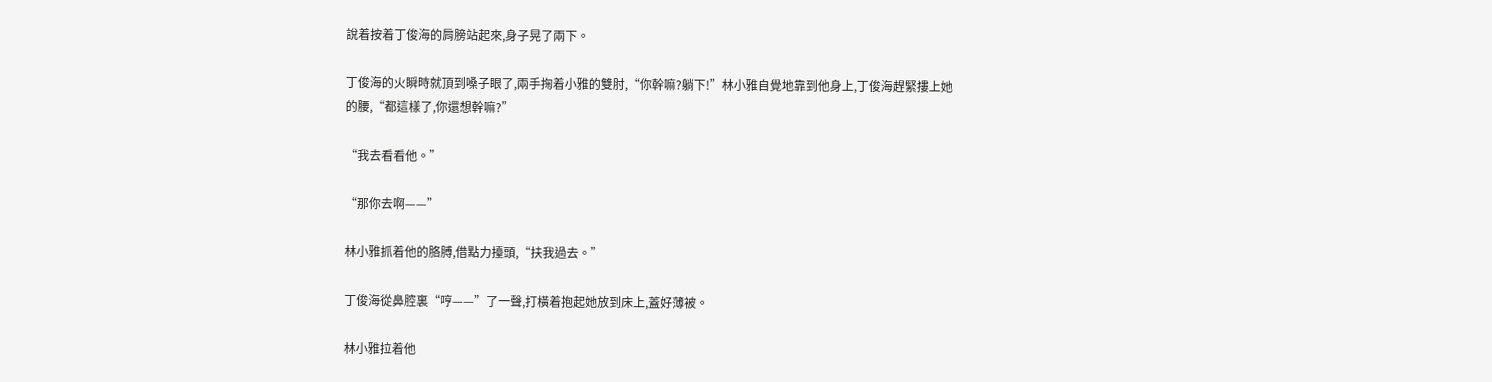說着按着丁俊海的肩膀站起來,身子晃了兩下。

丁俊海的火瞬時就頂到嗓子眼了,兩手掬着小雅的雙肘,“你幹嘛?躺下!”林小雅自覺地靠到他身上,丁俊海趕緊摟上她的腰,“都這樣了,你還想幹嘛?”

“我去看看他。”

“那你去啊——”

林小雅抓着他的胳膊,借點力擡頭,“扶我過去。”

丁俊海從鼻腔裏“哼——”了一聲,打橫着抱起她放到床上,蓋好薄被。

林小雅拉着他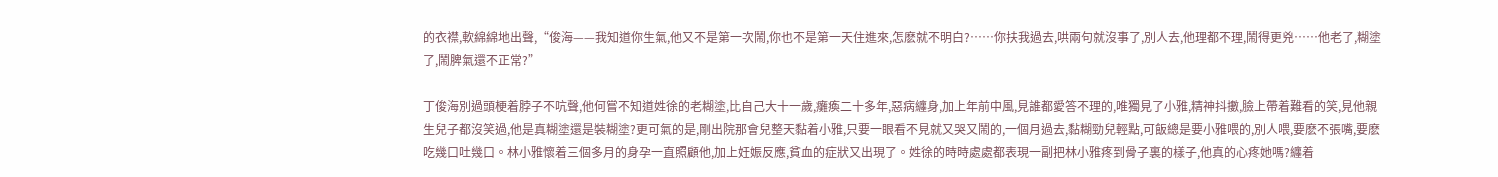的衣襟,軟綿綿地出聲,“俊海——我知道你生氣,他又不是第一次鬧,你也不是第一天住進來,怎麽就不明白?……你扶我過去,哄兩句就沒事了,別人去,他理都不理,鬧得更兇……他老了,糊塗了,鬧脾氣還不正常?”

丁俊海別過頭梗着脖子不吭聲,他何嘗不知道姓徐的老糊塗,比自己大十一歲,癱瘓二十多年,惡病纏身,加上年前中風,見誰都愛答不理的,唯獨見了小雅,精神抖擻,臉上帶着難看的笑,見他親生兒子都沒笑過,他是真糊塗還是裝糊塗?更可氣的是,剛出院那會兒整天黏着小雅,只要一眼看不見就又哭又鬧的,一個月過去,黏糊勁兒輕點,可飯總是要小雅喂的,別人喂,要麽不張嘴,要麽吃幾口吐幾口。林小雅懷着三個多月的身孕一直照顧他,加上妊娠反應,貧血的症狀又出現了。姓徐的時時處處都表現一副把林小雅疼到骨子裏的樣子,他真的心疼她嗎?纏着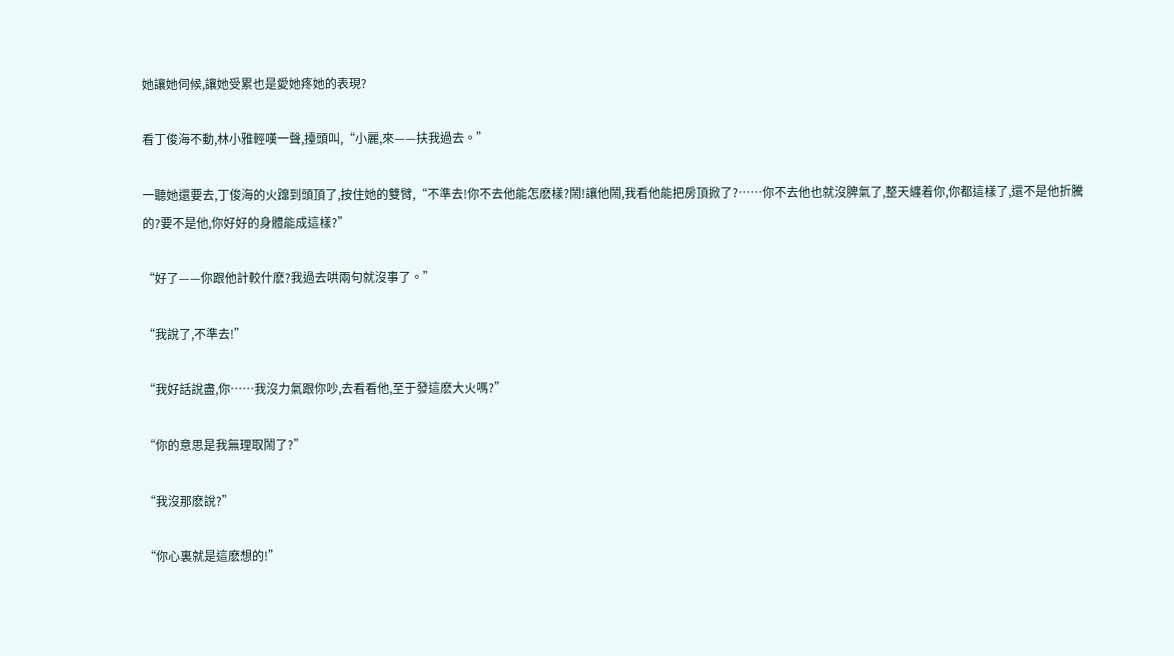她讓她伺候,讓她受累也是愛她疼她的表現?

看丁俊海不動,林小雅輕嘆一聲,擡頭叫,“小麗,來——扶我過去。”

一聽她還要去,丁俊海的火蹿到頭頂了,按住她的雙臂,“不準去!你不去他能怎麽樣?鬧!讓他鬧,我看他能把房頂掀了?……你不去他也就沒脾氣了,整天纏着你,你都這樣了,還不是他折騰的?要不是他,你好好的身體能成這樣?”

“好了——你跟他計較什麽?我過去哄兩句就沒事了。”

“我說了,不準去!”

“我好話說盡,你……我沒力氣跟你吵,去看看他,至于發這麽大火嗎?”

“你的意思是我無理取鬧了?”

“我沒那麽說?”

“你心裏就是這麽想的!”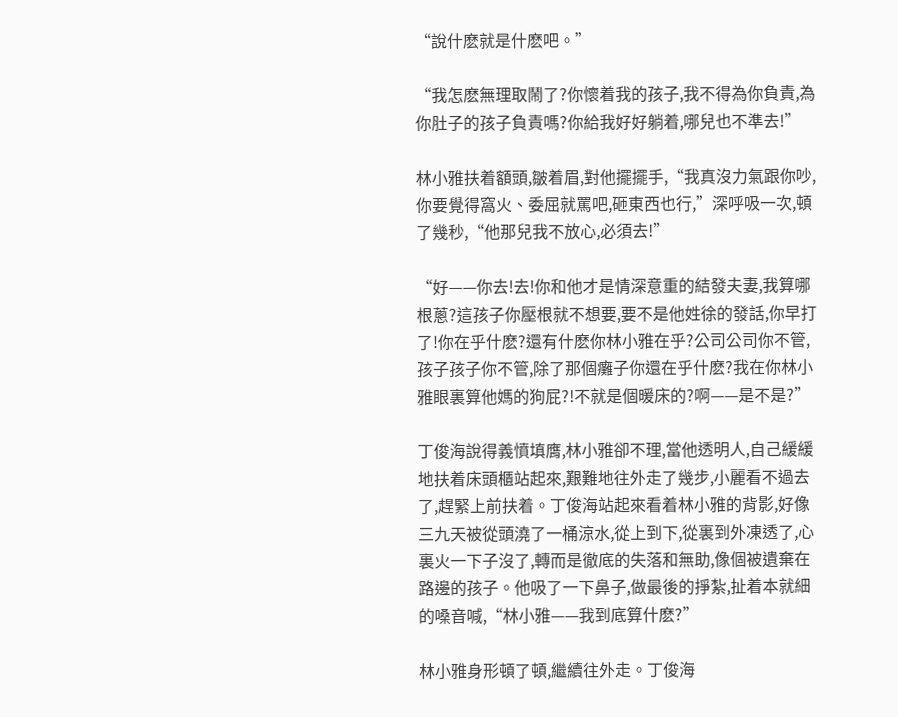“說什麽就是什麽吧。”

“我怎麽無理取鬧了?你懷着我的孩子,我不得為你負責,為你肚子的孩子負責嗎?你給我好好躺着,哪兒也不準去!”

林小雅扶着額頭,皺着眉,對他擺擺手,“我真沒力氣跟你吵,你要覺得窩火、委屈就罵吧,砸東西也行,”深呼吸一次,頓了幾秒,“他那兒我不放心,必須去!”

“好——你去!去!你和他才是情深意重的結發夫妻,我算哪根蔥?這孩子你壓根就不想要,要不是他姓徐的發話,你早打了!你在乎什麽?還有什麽你林小雅在乎?公司公司你不管,孩子孩子你不管,除了那個癱子你還在乎什麽?我在你林小雅眼裏算他媽的狗屁?!不就是個暖床的?啊——是不是?”

丁俊海說得義憤填膺,林小雅卻不理,當他透明人,自己緩緩地扶着床頭櫃站起來,艱難地往外走了幾步,小麗看不過去了,趕緊上前扶着。丁俊海站起來看着林小雅的背影,好像三九天被從頭澆了一桶涼水,從上到下,從裏到外凍透了,心裏火一下子沒了,轉而是徹底的失落和無助,像個被遺棄在路邊的孩子。他吸了一下鼻子,做最後的掙紮,扯着本就細的嗓音喊,“林小雅——我到底算什麽?”

林小雅身形頓了頓,繼續往外走。丁俊海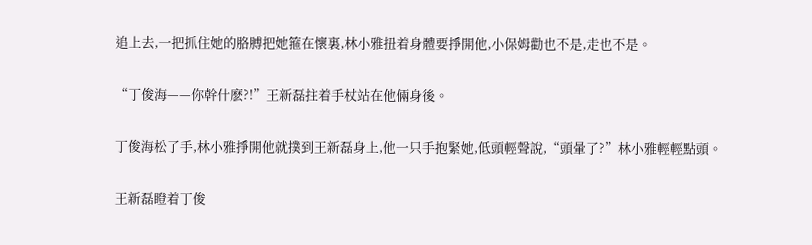追上去,一把抓住她的胳膊把她箍在懷裏,林小雅扭着身體要掙開他,小保姆勸也不是,走也不是。

“丁俊海——你幹什麽?!”王新磊拄着手杖站在他倆身後。

丁俊海松了手,林小雅掙開他就撲到王新磊身上,他一只手抱緊她,低頭輕聲說,“頭暈了?”林小雅輕輕點頭。

王新磊瞪着丁俊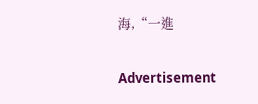海,“一進

Advertisement